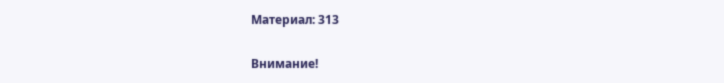Материал: 313

Внимание!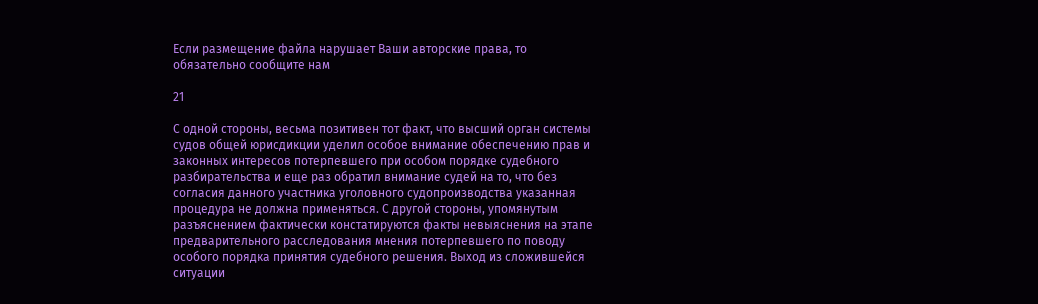Если размещение файла нарушает Ваши авторские права, то обязательно сообщите нам

21

С одной стороны, весьма позитивен тот факт, что высший орган системы судов общей юрисдикции уделил особое внимание обеспечению прав и законных интересов потерпевшего при особом порядке судебного разбирательства и еще раз обратил внимание судей на то, что без согласия данного участника уголовного судопроизводства указанная процедура не должна применяться. С другой стороны, упомянутым разъяснением фактически констатируются факты невыяснения на этапе предварительного расследования мнения потерпевшего по поводу особого порядка принятия судебного решения. Выход из сложившейся ситуации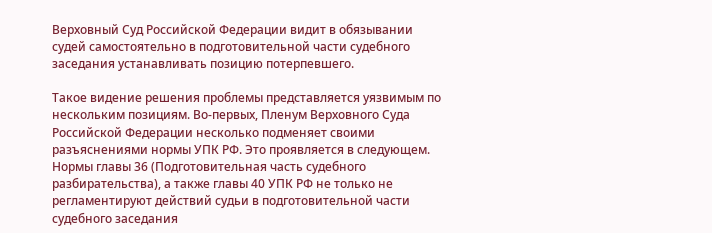Верховный Суд Российской Федерации видит в обязывании судей самостоятельно в подготовительной части судебного заседания устанавливать позицию потерпевшего.

Такое видение решения проблемы представляется уязвимым по нескольким позициям. Во-первых, Пленум Верховного Суда Российской Федерации несколько подменяет своими разъяснениями нормы УПК РФ. Это проявляется в следующем. Нормы главы 36 (Подготовительная часть судебного разбирательства), а также главы 40 УПК РФ не только не регламентируют действий судьи в подготовительной части судебного заседания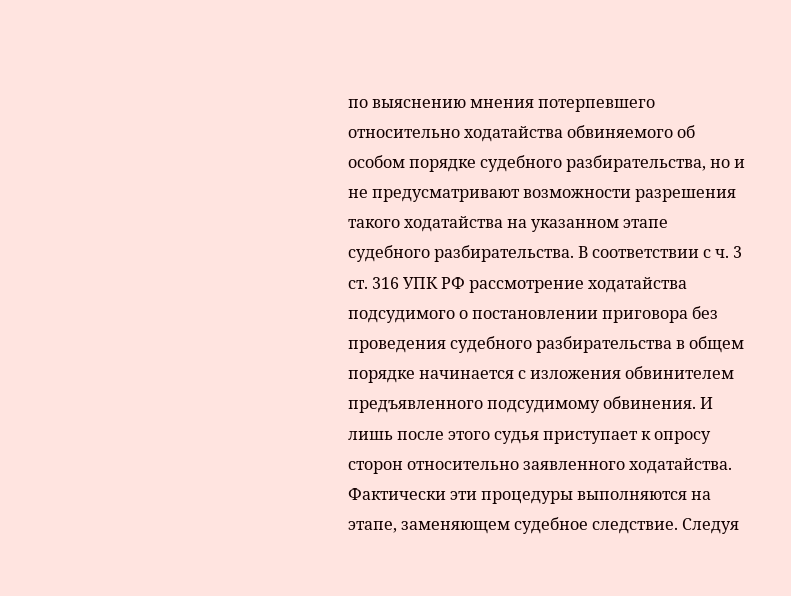по выяснению мнения потерпевшего относительно ходатайства обвиняемого об особом порядке судебного разбирательства, но и не предусматривают возможности разрешения такого ходатайства на указанном этапе судебного разбирательства. В соответствии с ч. 3 ст. 316 УПК РФ рассмотрение ходатайства подсудимого о постановлении приговора без проведения судебного разбирательства в общем порядке начинается с изложения обвинителем предъявленного подсудимому обвинения. И лишь после этого судья приступает к опросу сторон относительно заявленного ходатайства. Фактически эти процедуры выполняются на этапе, заменяющем судебное следствие. Следуя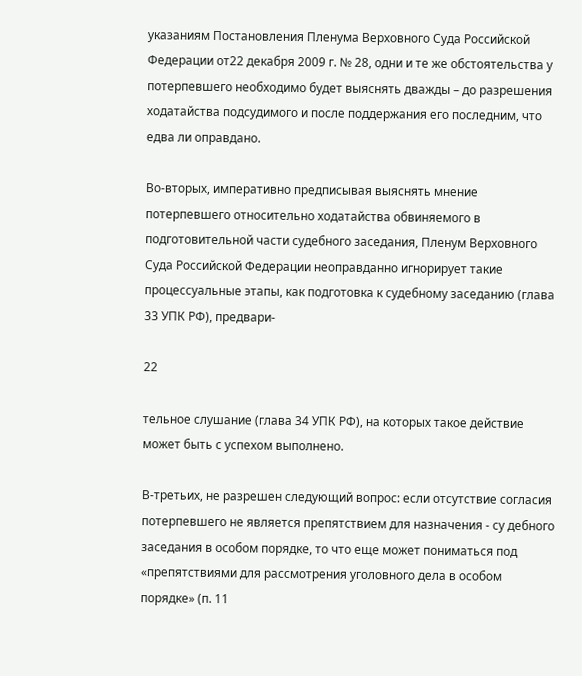указаниям Постановления Пленума Верховного Суда Российской Федерации от22 декабря 2009 г. № 28, одни и те же обстоятельства у потерпевшего необходимо будет выяснять дважды – до разрешения ходатайства подсудимого и после поддержания его последним, что едва ли оправдано.

Во-вторых, императивно предписывая выяснять мнение потерпевшего относительно ходатайства обвиняемого в подготовительной части судебного заседания, Пленум Верховного Суда Российской Федерации неоправданно игнорирует такие процессуальные этапы, как подготовка к судебному заседанию (глава 33 УПК РФ), предвари-

22

тельное слушание (глава 34 УПК РФ), на которых такое действие может быть с успехом выполнено.

В-третьих, не разрешен следующий вопрос: если отсутствие согласия потерпевшего не является препятствием для назначения - су дебного заседания в особом порядке, то что еще может пониматься под «препятствиями для рассмотрения уголовного дела в особом порядке» (п. 11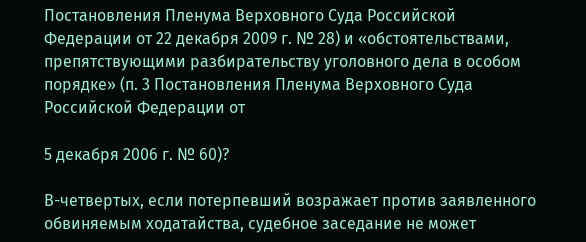Постановления Пленума Верховного Суда Российской Федерации от 22 декабря 2009 г. № 28) и «обстоятельствами, препятствующими разбирательству уголовного дела в особом порядке» (п. 3 Постановления Пленума Верховного Суда Российской Федерации от

5 декабря 2006 г. № 60)?

В-четвертых, если потерпевший возражает против заявленного обвиняемым ходатайства, судебное заседание не может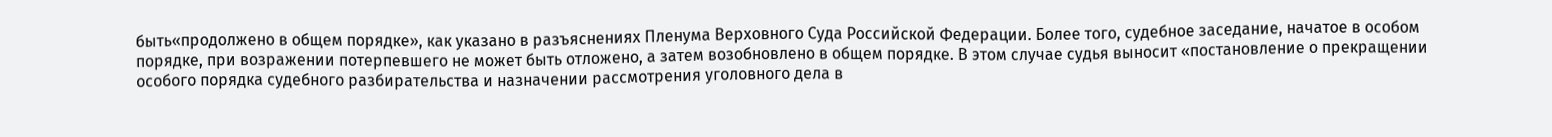быть«продолжено в общем порядке», как указано в разъяснениях Пленума Верховного Суда Российской Федерации. Более того, судебное заседание, начатое в особом порядке, при возражении потерпевшего не может быть отложено, а затем возобновлено в общем порядке. В этом случае судья выносит «постановление о прекращении особого порядка судебного разбирательства и назначении рассмотрения уголовного дела в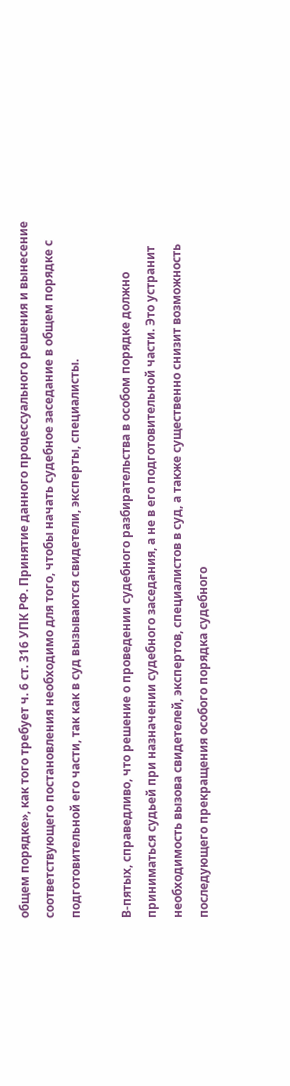общем порядке», как того требует ч. 6 ст. 316 УПК РФ. Принятие данного процессуального решения и вынесение соответствующего постановления необходимо для того, чтобы начать судебное заседание в общем порядке с подготовительной его части, так как в суд вызываются свидетели, эксперты, специалисты.

В-пятых, справедливо, что решение о проведении судебного разбирательства в особом порядке должно приниматься судьей при назначении судебного заседания, а не в его подготовительной части. Это устранит необходимость вызова свидетелей, экспертов, специалистов в суд, а также существенно снизит возможность последующего прекращения особого порядка судебного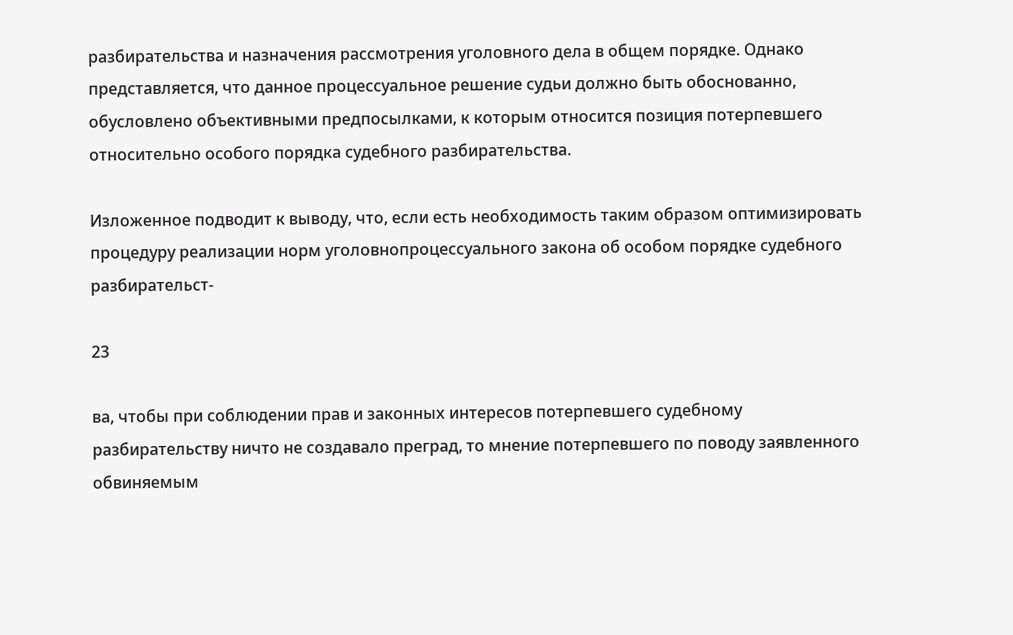разбирательства и назначения рассмотрения уголовного дела в общем порядке. Однако представляется, что данное процессуальное решение судьи должно быть обоснованно, обусловлено объективными предпосылками, к которым относится позиция потерпевшего относительно особого порядка судебного разбирательства.

Изложенное подводит к выводу, что, если есть необходимость таким образом оптимизировать процедуру реализации норм уголовнопроцессуального закона об особом порядке судебного разбирательст-

23

ва, чтобы при соблюдении прав и законных интересов потерпевшего судебному разбирательству ничто не создавало преград, то мнение потерпевшего по поводу заявленного обвиняемым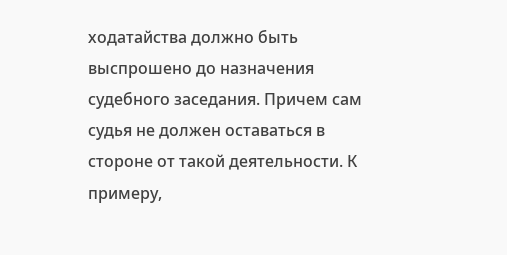ходатайства должно быть выспрошено до назначения судебного заседания. Причем сам судья не должен оставаться в стороне от такой деятельности. К примеру,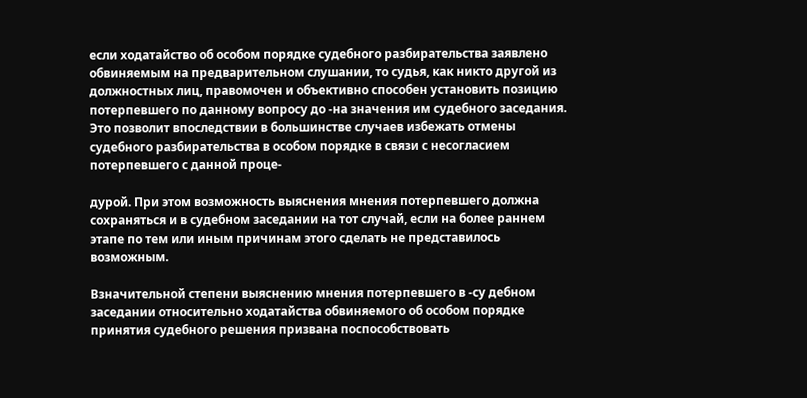если ходатайство об особом порядке судебного разбирательства заявлено обвиняемым на предварительном слушании, то судья, как никто другой из должностных лиц, правомочен и объективно способен установить позицию потерпевшего по данному вопросу до -на значения им судебного заседания. Это позволит впоследствии в большинстве случаев избежать отмены судебного разбирательства в особом порядке в связи с несогласием потерпевшего с данной проце-

дурой. При этом возможность выяснения мнения потерпевшего должна сохраняться и в судебном заседании на тот случай, если на более раннем этапе по тем или иным причинам этого сделать не представилось возможным.

Взначительной степени выяснению мнения потерпевшего в -су дебном заседании относительно ходатайства обвиняемого об особом порядке принятия судебного решения призвана поспособствовать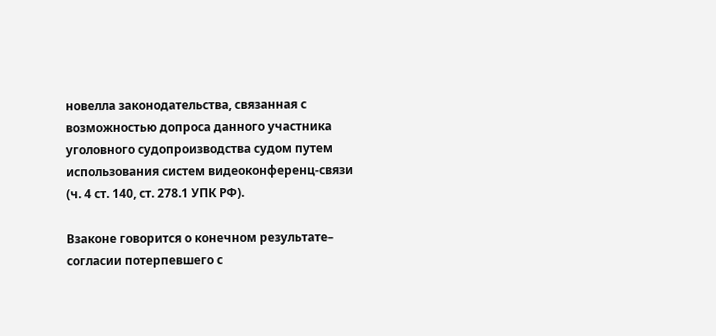новелла законодательства, связанная с возможностью допроса данного участника уголовного судопроизводства судом путем использования систем видеоконференц-связи (ч. 4 ст. 140, ст. 278.1 УПК РФ).

Взаконе говорится о конечном результате– согласии потерпевшего с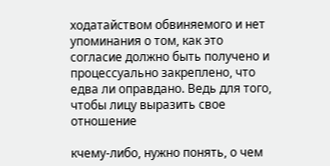ходатайством обвиняемого и нет упоминания о том, как это согласие должно быть получено и процессуально закреплено, что едва ли оправдано. Ведь для того, чтобы лицу выразить свое отношение

кчему-либо, нужно понять, о чем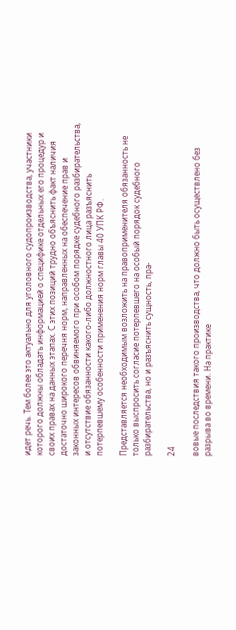идет речь. Тем более это актуально для уголовного судопроизводства, участники которого должны обладать информацией о специфике отдельных его процедур и своих правах на данных этапах. С этих позиций трудно объяснить факт наличия достаточно широкого перечня норм, направленных на обеспечение прав и законных интересов обвиняемого при особом порядке судебного разбирательства, и отсутствие обязанности какого-либо должностного лица разъяснить потерпевшему особенности применения норм главы 40 УПК РФ.

Представляется необходимым возложить на правоприменителя обязанность не только выспросить согласие потерпевшего на особый порядок судебного разбирательства, но и разъяснить сущность, пра-

24

вовые последствия такого производства, что должно быть осуществлено без разрыва во времени. На практике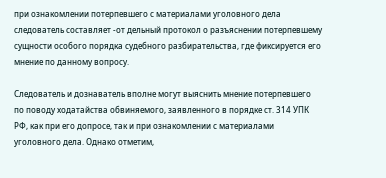при ознакомлении потерпевшего с материалами уголовного дела следователь составляет -от дельный протокол о разъяснении потерпевшему сущности особого порядка судебного разбирательства, где фиксируется его мнение по данному вопросу.

Следователь и дознаватель вполне могут выяснить мнение потерпевшего по поводу ходатайства обвиняемого, заявленного в порядке ст. 314 УПК РФ, как при его допросе, так и при ознакомлении с материалами уголовного дела. Однако отметим,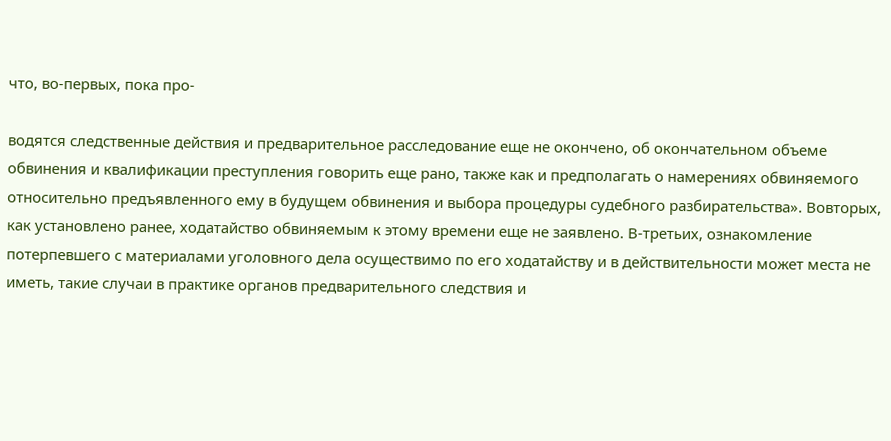что, во-первых, пока про-

водятся следственные действия и предварительное расследование еще не окончено, об окончательном объеме обвинения и квалификации преступления говорить еще рано, также как и предполагать о намерениях обвиняемого относительно предъявленного ему в будущем обвинения и выбора процедуры судебного разбирательства». Вовторых, как установлено ранее, ходатайство обвиняемым к этому времени еще не заявлено. В-третьих, ознакомление потерпевшего с материалами уголовного дела осуществимо по его ходатайству и в действительности может места не иметь, такие случаи в практике органов предварительного следствия и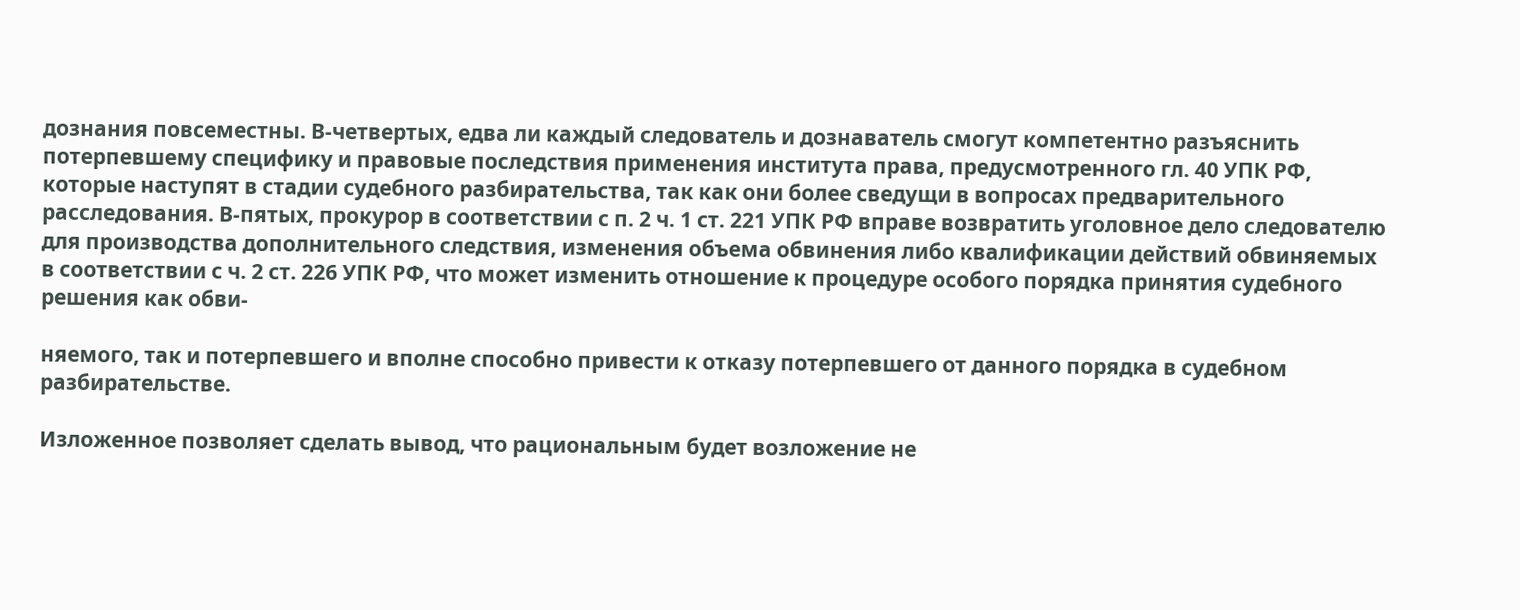дознания повсеместны. В-четвертых, едва ли каждый следователь и дознаватель смогут компетентно разъяснить потерпевшему специфику и правовые последствия применения института права, предусмотренного гл. 40 УПК РФ, которые наступят в стадии судебного разбирательства, так как они более сведущи в вопросах предварительного расследования. В-пятых, прокурор в соответствии с п. 2 ч. 1 ст. 221 УПК РФ вправе возвратить уголовное дело следователю для производства дополнительного следствия, изменения объема обвинения либо квалификации действий обвиняемых в соответствии с ч. 2 ст. 226 УПК РФ, что может изменить отношение к процедуре особого порядка принятия судебного решения как обви-

няемого, так и потерпевшего и вполне способно привести к отказу потерпевшего от данного порядка в судебном разбирательстве.

Изложенное позволяет сделать вывод, что рациональным будет возложение не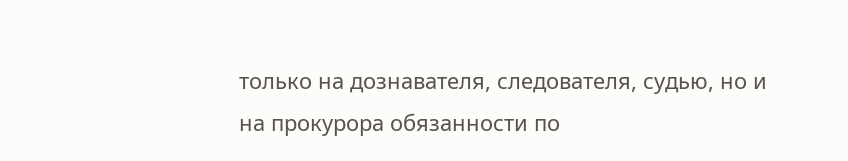только на дознавателя, следователя, судью, но и на прокурора обязанности по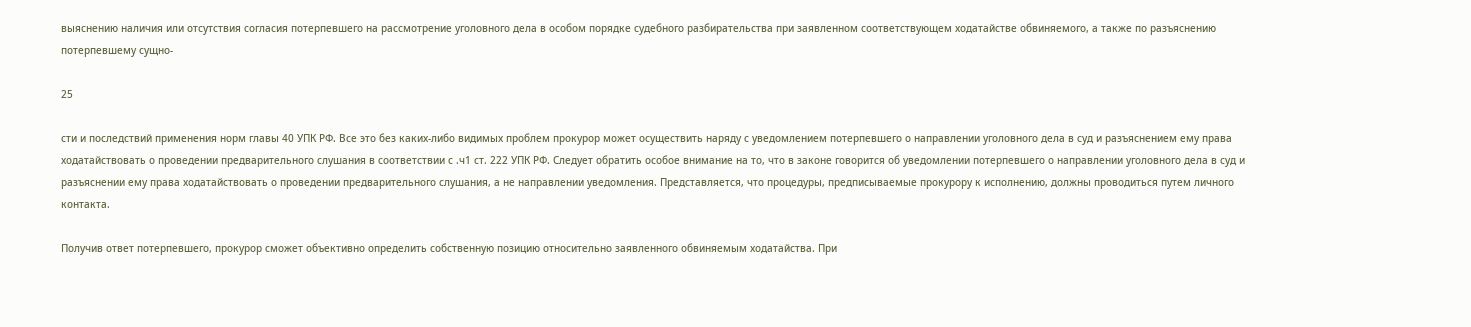выяснению наличия или отсутствия согласия потерпевшего на рассмотрение уголовного дела в особом порядке судебного разбирательства при заявленном соответствующем ходатайстве обвиняемого, а также по разъяснению потерпевшему сущно-

25

сти и последствий применения норм главы 40 УПК РФ. Все это без каких-либо видимых проблем прокурор может осуществить наряду с уведомлением потерпевшего о направлении уголовного дела в суд и разъяснением ему права ходатайствовать о проведении предварительного слушания в соответствии с .ч1 ст. 222 УПК РФ. Следует обратить особое внимание на то, что в законе говорится об уведомлении потерпевшего о направлении уголовного дела в суд и разъяснении ему права ходатайствовать о проведении предварительного слушания, а не направлении уведомления. Представляется, что процедуры, предписываемые прокурору к исполнению, должны проводиться путем личного контакта.

Получив ответ потерпевшего, прокурор сможет объективно определить собственную позицию относительно заявленного обвиняемым ходатайства. При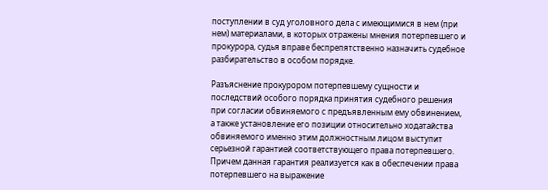поступлении в суд уголовного дела с имеющимися в нем (при нем) материалами, в которых отражены мнения потерпевшего и прокурора, судья вправе беспрепятственно назначить судебное разбирательство в особом порядке.

Разъяснение прокурором потерпевшему сущности и последствий особого порядка принятия судебного решения при согласии обвиняемого с предъявленным ему обвинением, а также установление его позиции относительно ходатайства обвиняемого именно этим должностным лицом выступит серьезной гарантией соответствующего права потерпевшего. Причем данная гарантия реализуется как в обеспечении права потерпевшего на выражение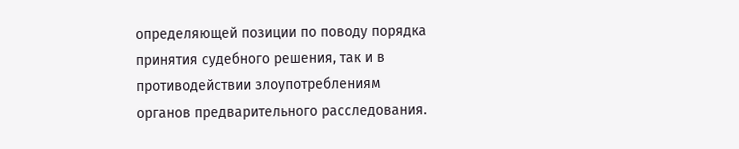определяющей позиции по поводу порядка принятия судебного решения, так и в противодействии злоупотреблениям органов предварительного расследования.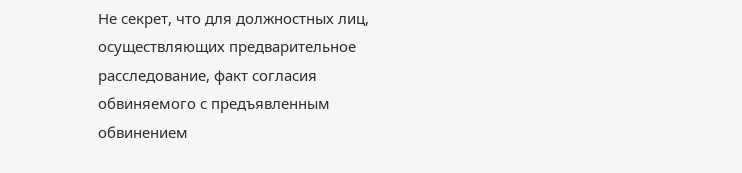Не секрет, что для должностных лиц, осуществляющих предварительное расследование, факт согласия обвиняемого с предъявленным обвинением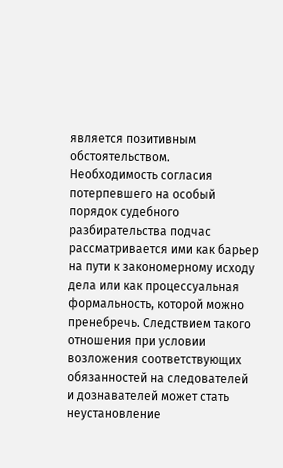является позитивным обстоятельством. Необходимость согласия потерпевшего на особый порядок судебного разбирательства подчас рассматривается ими как барьер на пути к закономерному исходу дела или как процессуальная формальность, которой можно пренебречь. Следствием такого отношения при условии возложения соответствующих обязанностей на следователей и дознавателей может стать неустановление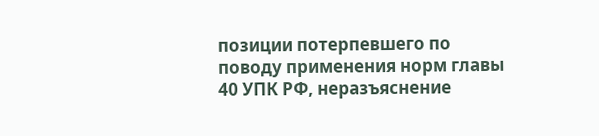позиции потерпевшего по поводу применения норм главы 40 УПК РФ, неразъяснение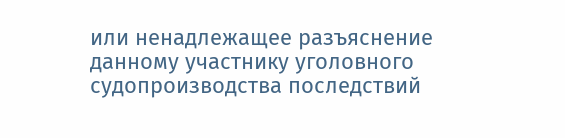или ненадлежащее разъяснение данному участнику уголовного судопроизводства последствий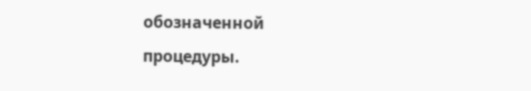обозначенной процедуры.